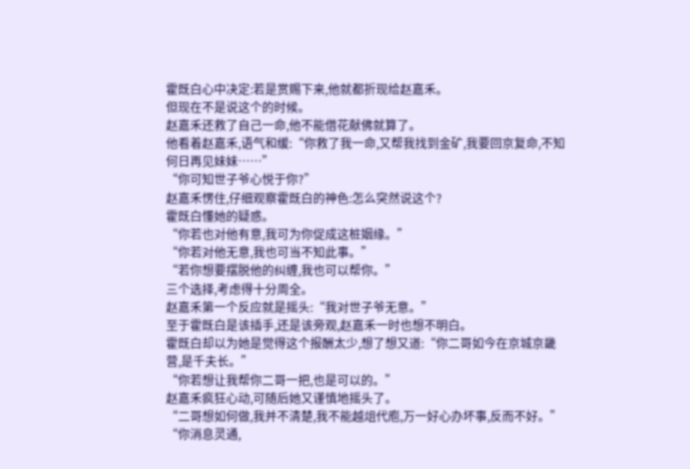霍既白心中决定:若是赏赐下来,他就都折现给赵嘉禾。
但现在不是说这个的时候。
赵嘉禾还救了自己一命,他不能借花献佛就算了。
他看着赵嘉禾,语气和缓:“你救了我一命,又帮我找到金矿,我要回京复命,不知何日再见妹妹……”
“你可知世子爷心悦于你?”
赵嘉禾愣住,仔细观察霍既白的神色:怎么突然说这个?
霍既白懂她的疑惑。
“你若也对他有意,我可为你促成这桩姻缘。”
“你若对他无意,我也可当不知此事。”
“若你想要摆脱他的纠缠,我也可以帮你。”
三个选择,考虑得十分周全。
赵嘉禾第一个反应就是摇头:“我对世子爷无意。”
至于霍既白是该插手,还是该旁观,赵嘉禾一时也想不明白。
霍既白却以为她是觉得这个报酬太少,想了想又道:“你二哥如今在京城京畿营,是千夫长。”
“你若想让我帮你二哥一把,也是可以的。”
赵嘉禾疯狂心动,可随后她又谨慎地摇头了。
“二哥想如何做,我并不清楚,我不能越俎代庖,万一好心办坏事,反而不好。”
“你消息灵通,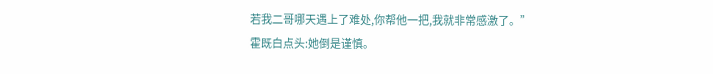若我二哥哪天遇上了难处,你帮他一把,我就非常感激了。”
霍既白点头:她倒是谨慎。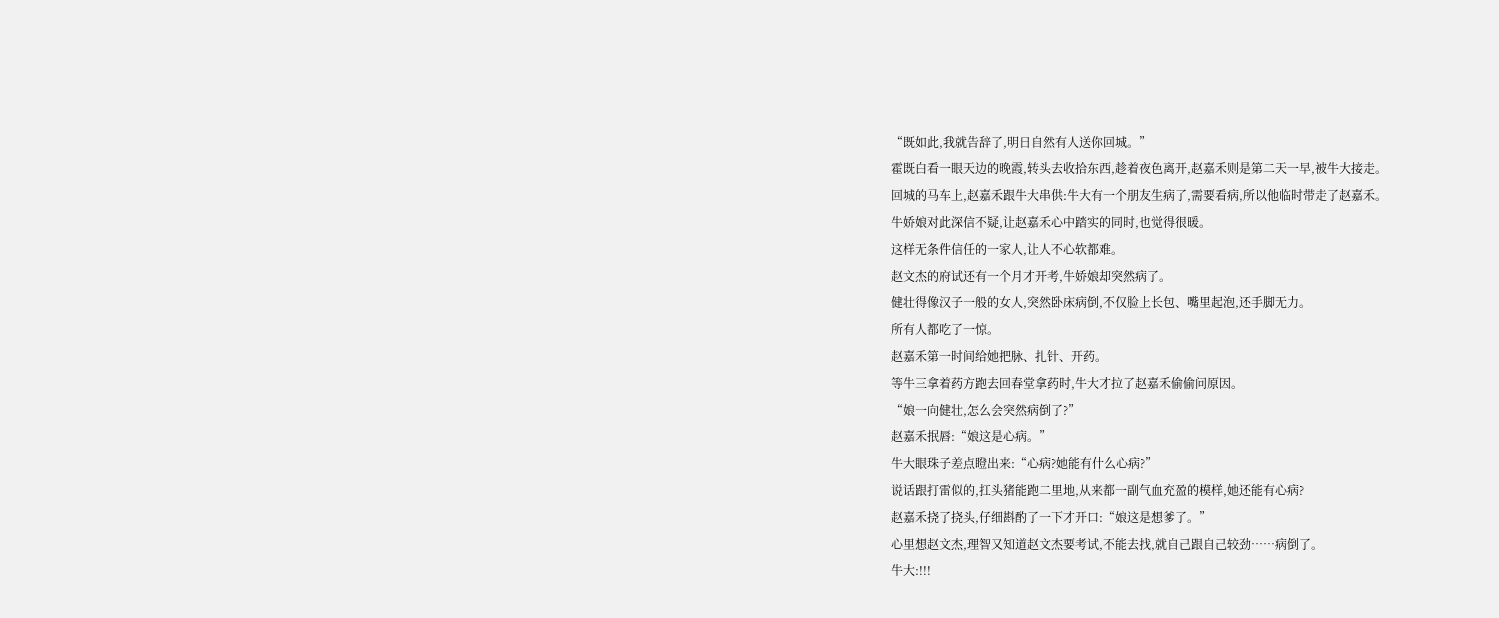“既如此,我就告辞了,明日自然有人送你回城。”
霍既白看一眼天边的晚霞,转头去收拾东西,趁着夜色离开,赵嘉禾则是第二天一早,被牛大接走。
回城的马车上,赵嘉禾跟牛大串供:牛大有一个朋友生病了,需要看病,所以他临时带走了赵嘉禾。
牛娇娘对此深信不疑,让赵嘉禾心中踏实的同时,也觉得很暖。
这样无条件信任的一家人,让人不心软都难。
赵文杰的府试还有一个月才开考,牛娇娘却突然病了。
健壮得像汉子一般的女人,突然卧床病倒,不仅脸上长包、嘴里起泡,还手脚无力。
所有人都吃了一惊。
赵嘉禾第一时间给她把脉、扎针、开药。
等牛三拿着药方跑去回春堂拿药时,牛大才拉了赵嘉禾偷偷问原因。
“娘一向健壮,怎么会突然病倒了?”
赵嘉禾抿唇:“娘这是心病。”
牛大眼珠子差点瞪出来:“心病?她能有什么心病?”
说话跟打雷似的,扛头猪能跑二里地,从来都一副气血充盈的模样,她还能有心病?
赵嘉禾挠了挠头,仔细斟酌了一下才开口:“娘这是想爹了。”
心里想赵文杰,理智又知道赵文杰要考试,不能去找,就自己跟自己较劲……病倒了。
牛大:!!!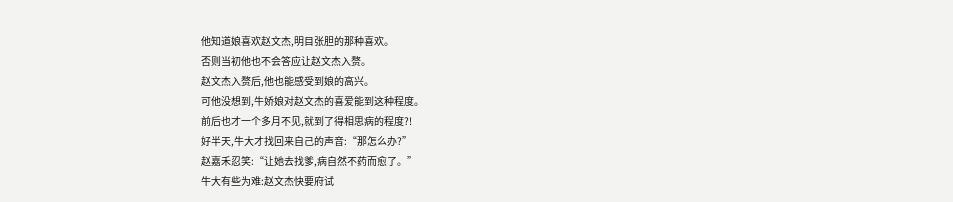他知道娘喜欢赵文杰,明目张胆的那种喜欢。
否则当初他也不会答应让赵文杰入赘。
赵文杰入赘后,他也能感受到娘的高兴。
可他没想到,牛娇娘对赵文杰的喜爱能到这种程度。
前后也才一个多月不见,就到了得相思病的程度?!
好半天,牛大才找回来自己的声音:“那怎么办?”
赵嘉禾忍笑:“让她去找爹,病自然不药而愈了。”
牛大有些为难:赵文杰快要府试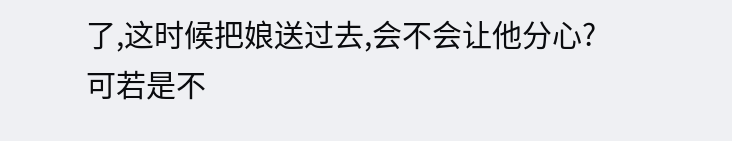了,这时候把娘送过去,会不会让他分心?
可若是不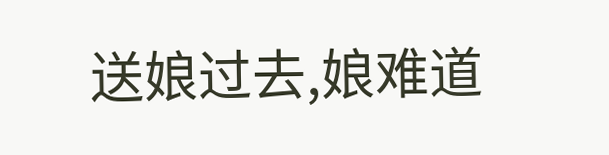送娘过去,娘难道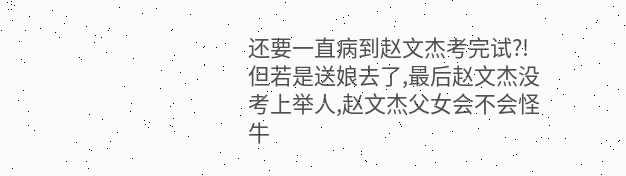还要一直病到赵文杰考完试?!
但若是送娘去了,最后赵文杰没考上举人,赵文杰父女会不会怪牛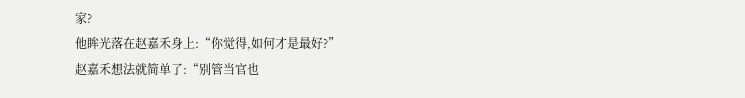家?
他眸光落在赵嘉禾身上:“你觉得,如何才是最好?”
赵嘉禾想法就简单了:“别管当官也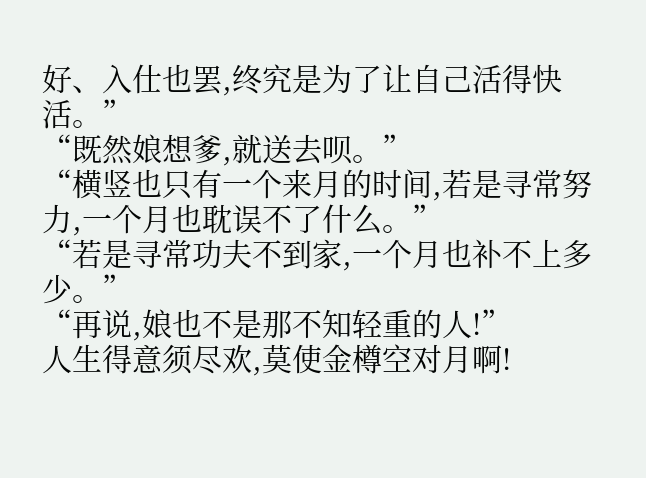好、入仕也罢,终究是为了让自己活得快活。”
“既然娘想爹,就送去呗。”
“横竖也只有一个来月的时间,若是寻常努力,一个月也耽误不了什么。”
“若是寻常功夫不到家,一个月也补不上多少。”
“再说,娘也不是那不知轻重的人!”
人生得意须尽欢,莫使金樽空对月啊!